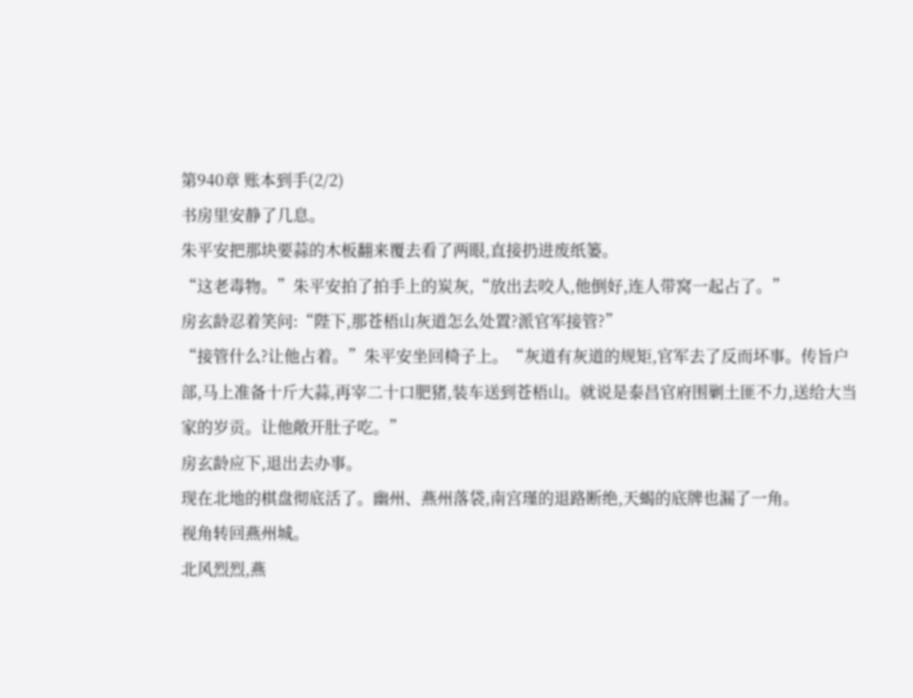第940章 账本到手(2/2)
书房里安静了几息。
朱平安把那块要蒜的木板翻来覆去看了两眼,直接扔进废纸篓。
“这老毒物。”朱平安拍了拍手上的炭灰,“放出去咬人,他倒好,连人带窝一起占了。”
房玄龄忍着笑问:“陛下,那苍梧山灰道怎么处置?派官军接管?”
“接管什么?让他占着。”朱平安坐回椅子上。“灰道有灰道的规矩,官军去了反而坏事。传旨户部,马上准备十斤大蒜,再宰二十口肥猪,装车送到苍梧山。就说是泰昌官府围剿土匪不力,送给大当家的岁贡。让他敞开肚子吃。”
房玄龄应下,退出去办事。
现在北地的棋盘彻底活了。幽州、燕州落袋,南宫瑾的退路断绝,天蝎的底牌也漏了一角。
视角转回燕州城。
北风烈烈,燕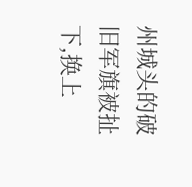州城头的破旧军旗被扯下,换上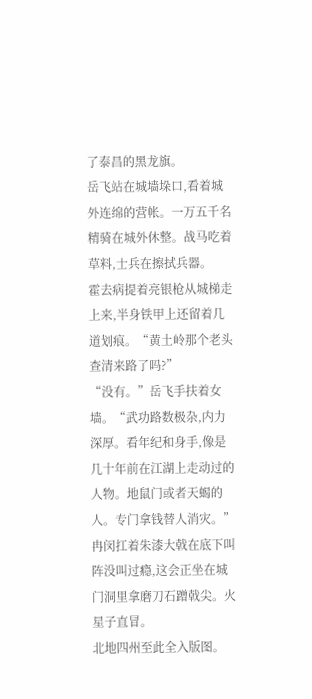了泰昌的黑龙旗。
岳飞站在城墙垛口,看着城外连绵的营帐。一万五千名精骑在城外休整。战马吃着草料,士兵在擦拭兵器。
霍去病提着亮银枪从城梯走上来,半身铁甲上还留着几道划痕。“黄土岭那个老头查清来路了吗?”
“没有。”岳飞手扶着女墙。“武功路数极杂,内力深厚。看年纪和身手,像是几十年前在江湖上走动过的人物。地鼠门或者天蝎的人。专门拿钱替人消灾。”
冉闵扛着朱漆大戟在底下叫阵没叫过瘾,这会正坐在城门洞里拿磨刀石蹭戟尖。火星子直冒。
北地四州至此全入版图。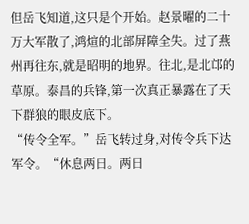但岳飞知道,这只是个开始。赵景曜的二十万大军散了,鸿煊的北部屏障全失。过了燕州再往东,就是昭明的地界。往北,是北邙的草原。泰昌的兵锋,第一次真正暴露在了天下群狼的眼皮底下。
“传令全军。”岳飞转过身,对传令兵下达军令。“休息两日。两日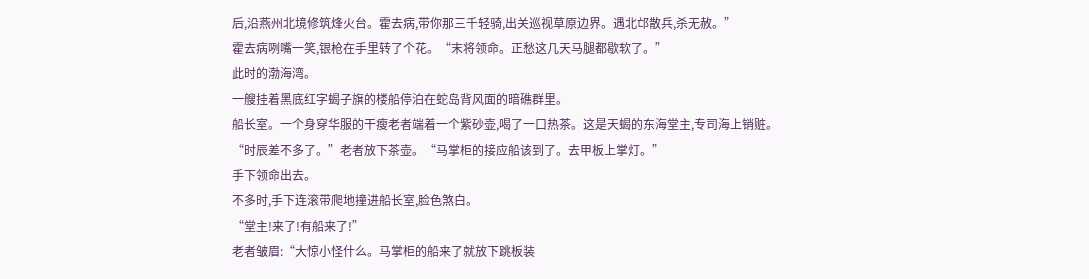后,沿燕州北境修筑烽火台。霍去病,带你那三千轻骑,出关巡视草原边界。遇北邙散兵,杀无赦。”
霍去病咧嘴一笑,银枪在手里转了个花。“末将领命。正愁这几天马腿都歇软了。”
此时的渤海湾。
一艘挂着黑底红字蝎子旗的楼船停泊在蛇岛背风面的暗礁群里。
船长室。一个身穿华服的干瘦老者端着一个紫砂壶,喝了一口热茶。这是天蝎的东海堂主,专司海上销赃。
“时辰差不多了。”老者放下茶壶。“马掌柜的接应船该到了。去甲板上掌灯。”
手下领命出去。
不多时,手下连滚带爬地撞进船长室,脸色煞白。
“堂主!来了!有船来了!”
老者皱眉:“大惊小怪什么。马掌柜的船来了就放下跳板装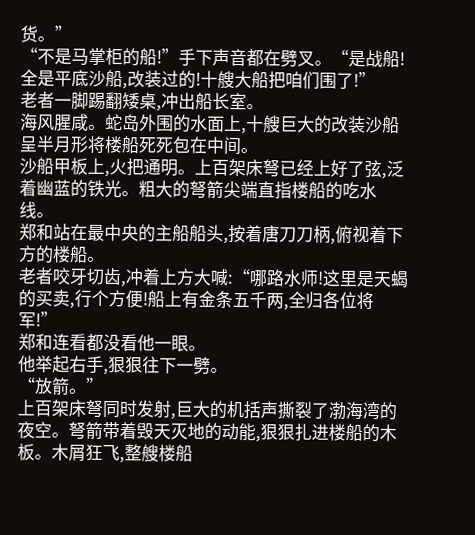货。”
“不是马掌柜的船!”手下声音都在劈叉。“是战船!全是平底沙船,改装过的!十艘大船把咱们围了!”
老者一脚踢翻矮桌,冲出船长室。
海风腥咸。蛇岛外围的水面上,十艘巨大的改装沙船呈半月形将楼船死死包在中间。
沙船甲板上,火把通明。上百架床弩已经上好了弦,泛着幽蓝的铁光。粗大的弩箭尖端直指楼船的吃水线。
郑和站在最中央的主船船头,按着唐刀刀柄,俯视着下方的楼船。
老者咬牙切齿,冲着上方大喊:“哪路水师!这里是天蝎的买卖,行个方便!船上有金条五千两,全归各位将军!”
郑和连看都没看他一眼。
他举起右手,狠狠往下一劈。
“放箭。”
上百架床弩同时发射,巨大的机括声撕裂了渤海湾的夜空。弩箭带着毁天灭地的动能,狠狠扎进楼船的木板。木屑狂飞,整艘楼船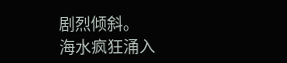剧烈倾斜。
海水疯狂涌入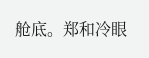舱底。郑和冷眼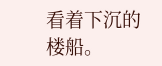看着下沉的楼船。